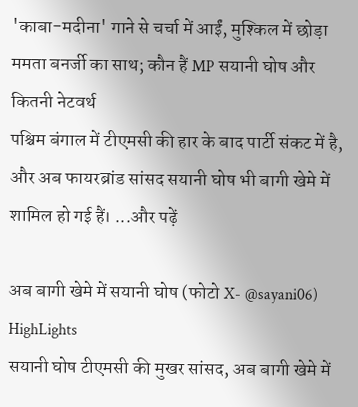'काबा-मदीना' गाने से चर्चा में आईं, मुश्किल में छोड़ा ममता बनर्जी का साथ; कौन हैं MP सयानी घोष और कितनी नेटवर्थ
पश्चिम बंगाल में टीएमसी की हार के बाद पार्टी संकट में है, और अब फायरब्रांड सांसद सयानी घोष भी बागी खेमे में शामिल हो गई हैं। ...और पढ़ें

अब बागी खेमे में सयानी घोष (फोटो X- @sayani06)
HighLights
सयानी घोष टीएमसी की मुखर सांसद, अब बागी खेमे में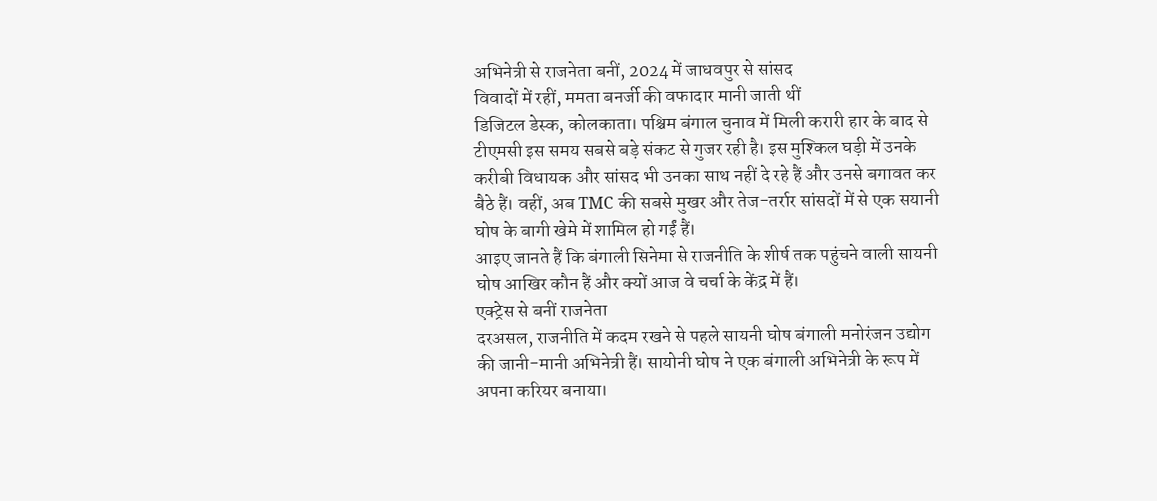अभिनेत्री से राजनेता बनीं, 2024 में जाधवपुर से सांसद
विवादों में रहीं, ममता बनर्जी की वफादार मानी जाती थीं
डिजिटल डेस्क, कोलकाता। पश्चिम बंगाल चुनाव में मिली करारी हार के बाद से टीएमसी इस समय सबसे बड़े संकट से गुजर रही है। इस मुश्किल घड़ी में उनके करीबी विधायक और सांसद भी उनका साथ नहीं दे रहे हैं और उनसे बगावत कर बैठे हैं। वहीं, अब TMC की सबसे मुखर और तेज-तर्रार सांसदों में से एक सयानी घोष के बागी खेमे में शामिल हो गईं हैं।
आइए जानते हैं कि बंगाली सिनेमा से राजनीति के शीर्ष तक पहुंचने वाली सायनी घोष आखिर कौन हैं और क्यों आज वे चर्चा के केंद्र में हैं।
एक्ट्रेस से बनीं राजनेता
दरअसल, राजनीति में कदम रखने से पहले सायनी घोष बंगाली मनोरंजन उद्योग की जानी-मानी अभिनेत्री हैं। सायोनी घोष ने एक बंगाली अभिनेत्री के रूप में अपना करियर बनाया।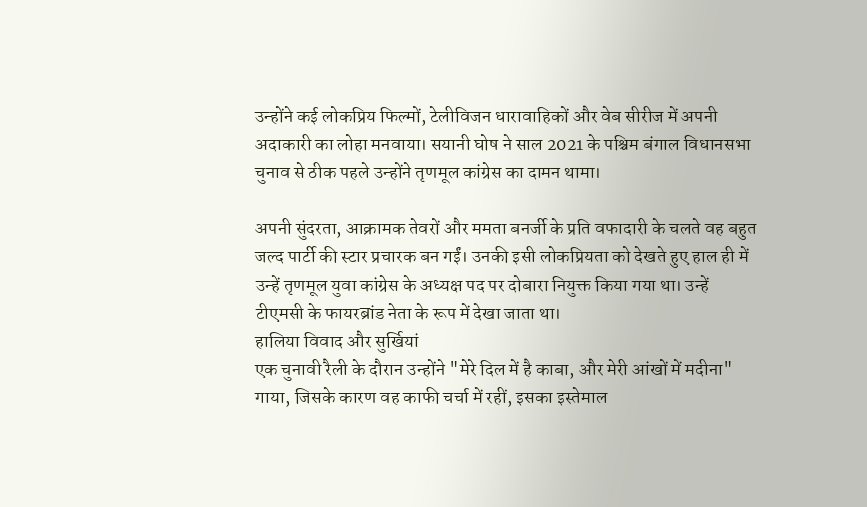उन्होंने कई लोकप्रिय फिल्मों, टेलीविजन धारावाहिकों और वेब सीरीज में अपनी अदाकारी का लोहा मनवाया। सयानी घोष ने साल 2021 के पश्चिम बंगाल विधानसभा चुनाव से ठीक पहले उन्होंने तृणमूल कांग्रेस का दामन थामा।

अपनी सुंदरता, आक्रामक तेवरों और ममता बनर्जी के प्रति वफादारी के चलते वह बहुत जल्द पार्टी की स्टार प्रचारक बन गईं। उनकी इसी लोकप्रियता को देखते हुए हाल ही में उन्हें तृणमूल युवा कांग्रेस के अध्यक्ष पद पर दोबारा नियुक्त किया गया था। उन्हें टीएमसी के फायरब्रांड नेता के रूप में देखा जाता था।
हालिया विवाद और सुर्खियां
एक चुनावी रैली के दौरान उन्होंने "मेरे दिल में है काबा, और मेरी आंखों में मदीना" गाया, जिसके कारण वह काफी चर्चा में रहीं, इसका इस्तेमाल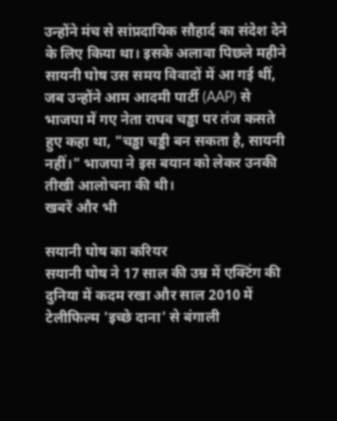उन्होंने मंच से सांप्रदायिक सौहार्द का संदेश देने के लिए किया था। इसके अलावा पिछले महीने सायनी घोष उस समय विवादों में आ गई थीं, जब उन्होंने आम आदमी पार्टी (AAP) से भाजपा में गए नेता राघव चड्ढा पर तंज कसते हुए कहा था, "चड्ढा चड्डी बन सकता है, सायनी नहीं।" भाजपा ने इस बयान को लेकर उनकी तीखी आलोचना की थी।
खबरें और भी

सयानी घोष का करियर
सयानी घोष ने 17 साल की उम्र में एक्टिंग की दुनिया में कदम रखा और साल 2010 में टेलीफिल्म 'इच्छे दाना' से बंगाली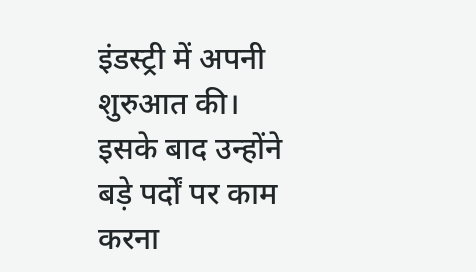इंडस्ट्री में अपनी शुरुआत की। इसके बाद उन्होंने बड़े पर्दों पर काम करना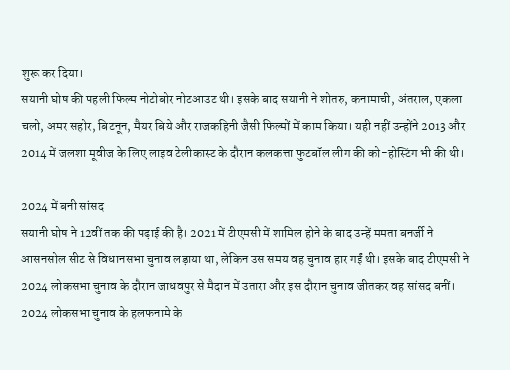शुरू कर दिया।
सयानी घोष की पहली फिल्म नोटोबोर नोटआउट थी। इसके बाद सयानी ने शोतरु, कनामाची, अंतराल, एकला चलो, अमर सहोर, बिटनून, मैयर बिये और राजकहिनी जैसी फिल्मों में काम किया। यही नहीं उन्होंने 2013 और 2014 में जलशा मूवीज के लिए लाइव टेलीकास्ट के दौरान कलकत्ता फुटबॉल लीग की को-होस्टिंग भी की थी।

2024 में बनी सांसद
सयानी घोष ने 12वीं तक की पढ़ाई की है। 2021 में टीएमसी में शामिल होने के बाद उन्हें ममता बनर्जी ने आसनसोल सीट से विधानसभा चुनाव लड़ाया था, लेकिन उस समय वह चुनाव हार गईं थी। इसके बाद टीएमसी ने 2024 लोकसभा चुनाव के दौरान जाधवपुर से मैदान में उतारा और इस दौरान चुनाव जीतकर वह सांसद बनीं।
2024 लोकसभा चुनाव के हलफनामे के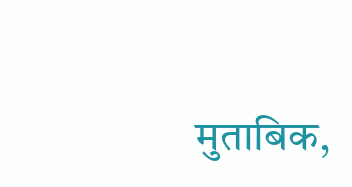मुताबिक,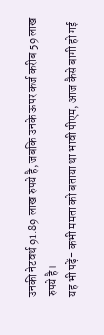उनकी नेटवर्थ 91.89 लाख रुपये है, जबकि उनके ऊपर कर्ज करीब 59 लाख रुपये है।
यह भी पढ़ें- कभी ममता को बताया था भावी पीएम, आज कैसे बागी हो गई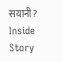सयानी? Inside Story